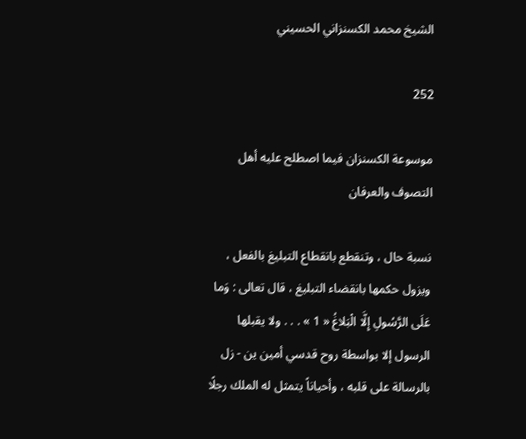الشيخ محمد الكسنزاني الحسيني

252

موسوعة الكسنزان فيما اصطلح عليه أهل التصوف والعرفان

نسبة حال ، وتنقطع بانقطاع التبليغ بالفعل ، ويزول حكمها بانقضاء التبليغ ، قال تعالى : وَما عَلَى الرَّسُولِ إِلَّا الْبَلاغُ « 1 » . . . ولا يقبلها الرسول إلا بواسطة روح قدسي أمين ين - زل بالرسالة على قلبه ، وأحياناً يتمثل له الملك رجلًا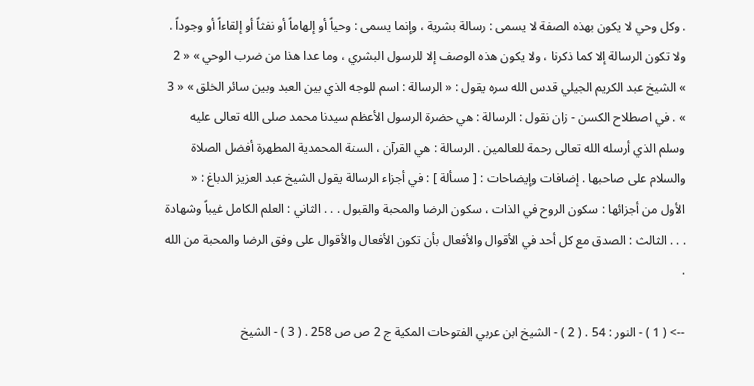. وكل وحي لا يكون بهذه الصفة لا يسمى : رسالة بشرية ، وإنما يسمى : وحياً أو إلهاماً أو نفثاً أو إلقاءاً أو وجوداً . ولا تكون الرسالة إلا كما ذكرنا ، ولا يكون هذه الوصف إلا للرسول البشري ، وما عدا هذا من ضرب الوحي » « 2 » الشيخ عبد الكريم الجيلي قدس الله سره يقول : « الرسالة : اسم للوجه الذي بين العبد وبين سائر الخلق » « 3 » . في اصطلاح الكسن - زان نقول : الرسالة : هي حضرة الرسول الأعظم سيدنا محمد صلى الله تعالى عليه وسلم الذي أرسله الله تعالى رحمة للعالمين . الرسالة : هي القرآن ، السنة المحمدية المطهرة أفضل الصلاة والسلام على صاحبها . إضافات وإيضاحات : [ مسألة ] : في أجزاء الرسالة يقول الشيخ عبد العزيز الدباغ : « الأول من أجزائها : سكون الروح في الذات ، سكون الرضا والمحبة والقبول . . . الثاني : العلم الكامل غيباً وشهادة . . . الثالث : الصدق مع كل أحد في الأقوال والأفعال بأن تكون الأفعال والأقوال على وفق الرضا والمحبة من الله .

--> ( 1 ) - النور : 54 . ( 2 ) - الشيخ ابن عربي الفتوحات المكية ج 2 ص ص 258 . ( 3 ) - الشيخ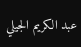عبد الكريم الجيلي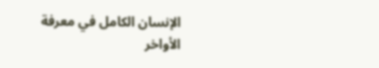الإنسان الكامل في معرفة الأواخر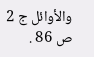والأوائل ج 2 ص 86 .